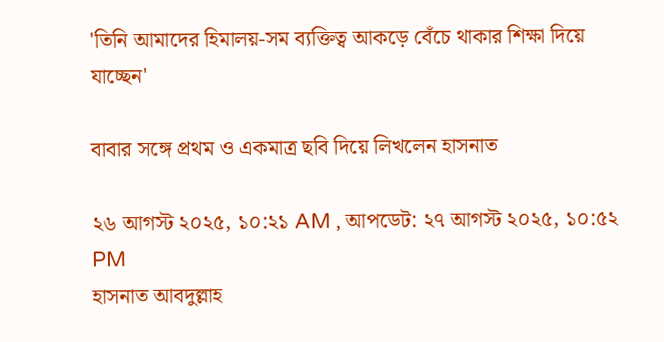'তিনি আমাদের হিমালয়-সম ব্যক্তিত্ব আকড়ে বেঁচে থাকার শিক্ষা দিয়ে যাচ্ছেন'

বাবার সঙ্গে প্রথম ও একমাত্র ছবি দিয়ে লিখলেন হাসনাত

২৬ আগস্ট ২০২৫, ১০:২১ AM , আপডেট: ২৭ আগস্ট ২০২৫, ১০:৫২ PM
হাসনাত আবদুল্লাহ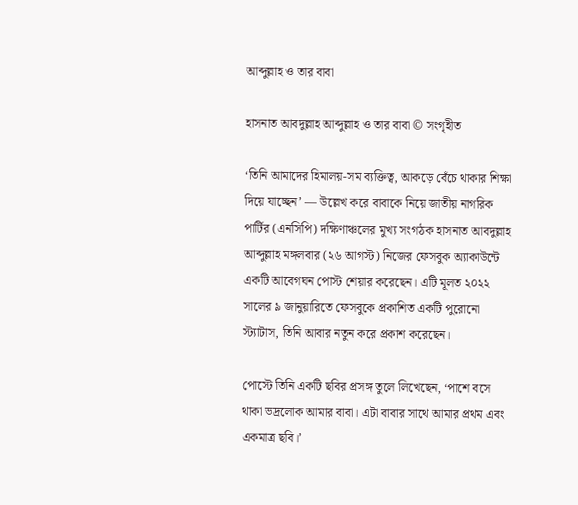আব্দুল্লাহ ও তার বাবা

হাসনাত আবদুল্লাহ আব্দুল্লাহ ও তার বাবা © সংগৃহীত

‘তিনি আমাদের হিমালয়-সম ব্যক্তিত্ব, আকড়ে বেঁচে থাকার শিক্ষা দিয়ে যাচ্ছেন’ — উল্লেখ করে বাবাকে নিয়ে জাতীয় নাগরিক পার্টির (এনসিপি) দক্ষিণাঞ্চলের মুখ্য সংগঠক হাসনাত আবদুল্লাহ আব্দুল্লাহ মঙ্গলবার (২৬ আগস্ট) নিজের ফেসবুক অ্যাকাউন্টে একটি আবেগঘন পোস্ট শেয়ার করেছেন। এটি মূলত ২০২২ সালের ৯ জানুয়ারিতে ফেসবুকে প্রকাশিত একটি পুরোনো স্ট্যাটাস, তিনি আবার নতুন করে প্রকাশ করেছেন।

পোস্টে তিনি একটি ছবির প্রসঙ্গ তুলে লিখেছেন, ‘পাশে বসে থাকা ভদ্রলোক আমার বাবা। এটা বাবার সাথে আমার প্রথম এবং একমাত্র ছবি।’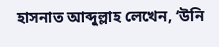হাসনাত আব্দুল্লাহ লেখেন, ‘উনি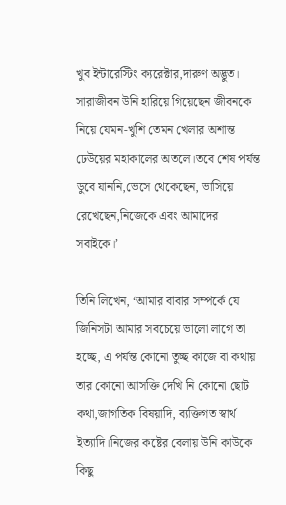খুব ইন্টারেস্টিং ক্যরেক্টার,দারুণ অদ্ভুত। সারাজীবন উনি হারিয়ে গিয়েছেন জীবনকে নিয়ে যেমন-খুশি তেমন খেলার অশান্ত ঢেউয়ের মহাকালের অতলে।তবে শেষ পর্যন্ত ডুবে যাননি,ভেসে থেকেছেন, ভাসিয়ে রেখেছেন,নিজেকে এবং আমাদের সবাইকে।’

তিনি লিখেন, ‘আমার বাবার সম্পর্কে যে জিনিসটা আমার সবচেয়ে ভালো লাগে তা হচ্ছে, এ পর্যন্ত কোনো তুচ্ছ কাজে বা কথায় তার কোনো আসক্তি দেখি নি কোনো ছোট কথা,জাগতিক বিষয়াদি, ব্যক্তিগত স্বার্থ ইত্যাদি।নিজের কষ্টের বেলায় উনি কাউকে কিছু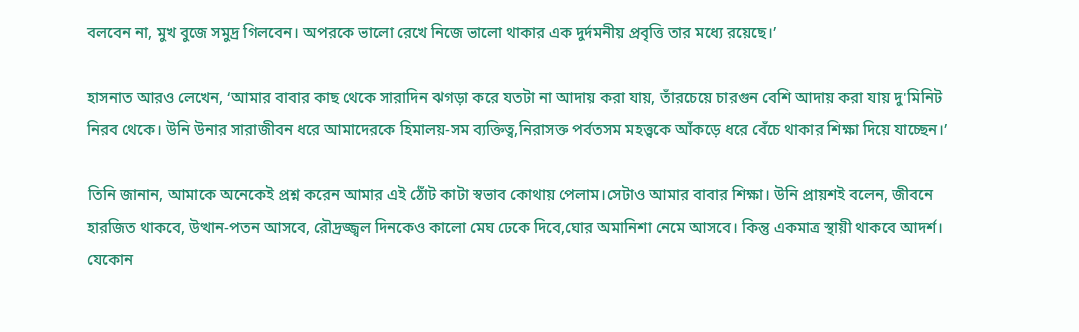বলবেন না, মুখ বুজে সমুদ্র গিলবেন। অপরকে ভালো রেখে নিজে ভালো থাকার এক দুর্দমনীয় প্রবৃত্তি তার মধ্যে রয়েছে।’

হাসনাত আরও লেখেন, ‘আমার বাবার কাছ থেকে সারাদিন ঝগড়া করে যতটা না আদায় করা যায়, তাঁরচেয়ে চারগুন বেশি আদায় করা যায় দু'মিনিট নিরব থেকে। উনি উনার সারাজীবন ধরে আমাদেরকে হিমালয়-সম ব্যক্তিত্ব,নিরাসক্ত পর্বতসম মহত্ত্বকে আঁকড়ে ধরে বেঁচে থাকার শিক্ষা দিয়ে যাচ্ছেন।’

তিনি জানান, আমাকে অনেকেই প্রশ্ন করেন আমার এই ঠোঁট কাটা স্বভাব কোথায় পেলাম।সেটাও আমার বাবার শিক্ষা। উনি প্রায়শই বলেন, জীবনে হারজিত থাকবে, উত্থান-পতন আসবে, রৌদ্রজ্জ্বল দিনকেও কালো মেঘ ঢেকে দিবে,ঘোর অমানিশা নেমে আসবে। কিন্তু একমাত্র স্থায়ী থাকবে আদর্শ। যেকোন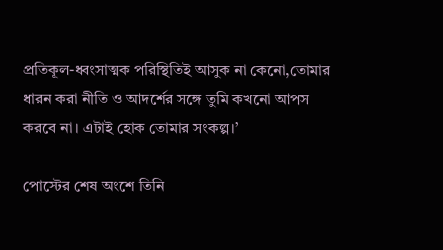প্রতিকূল-ধ্বংসাত্মক পরিস্থিতিই আসুক না কেনো,তোমার ধারন করা নীতি ও আদর্শের সঙ্গে তুমি কখনো আপস করবে না। এটাই হোক তোমার সংকল্প।’

পোস্টের শেষ অংশে তিনি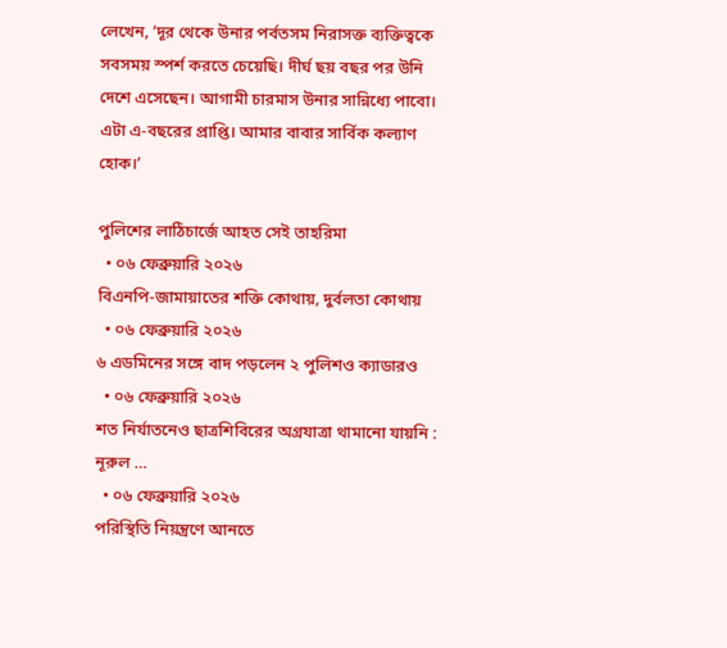লেখেন, ‘দূর থেকে উনার পর্বতসম নিরাসক্ত ব্যক্তিত্বকে সবসময় স্পর্শ করতে চেয়েছি। দীর্ঘ ছয় বছর পর উনি দেশে এসেছেন। আগামী চারমাস উনার সান্নিধ্যে পাবো। এটা এ-বছরের প্রাপ্তি। আমার বাবার সার্বিক কল্যাণ হোক।’

পুলিশের লাঠিচার্জে আহত সেই তাহরিমা
  • ০৬ ফেব্রুয়ারি ২০২৬
বিএনপি-জামায়াতের শক্তি কোথায়, দুর্বলতা কোথায়
  • ০৬ ফেব্রুয়ারি ২০২৬
৬ এডমিনের সঙ্গে বাদ পড়লেন ২ পুলিশও ক্যাডারও
  • ০৬ ফেব্রুয়ারি ২০২৬
শত নির্যাতনেও ছাত্রশিবিরের অগ্রযাত্রা থামানো যায়নি : নূরুল …
  • ০৬ ফেব্রুয়ারি ২০২৬
পরিস্থিতি নিয়ন্ত্রণে আনতে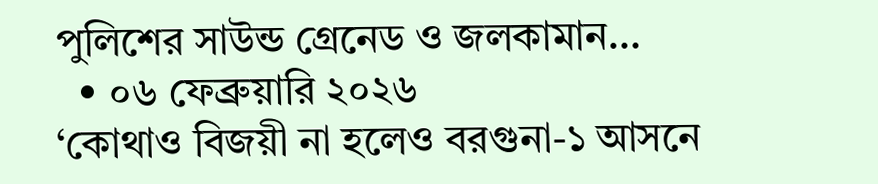পুলিশের সাউন্ড গ্রেনেড ও জলকামান…
  • ০৬ ফেব্রুয়ারি ২০২৬
‘কোথাও বিজয়ী না হলেও বরগুনা-১ আসনে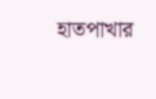হাতপাখার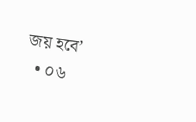জয় হবে’
  • ০৬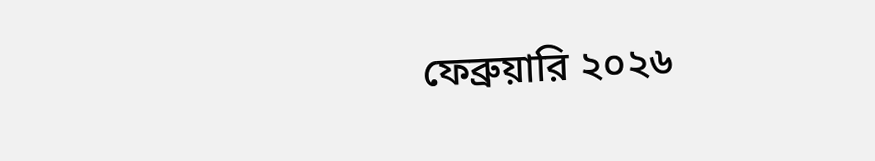ফেব্রুয়ারি ২০২৬